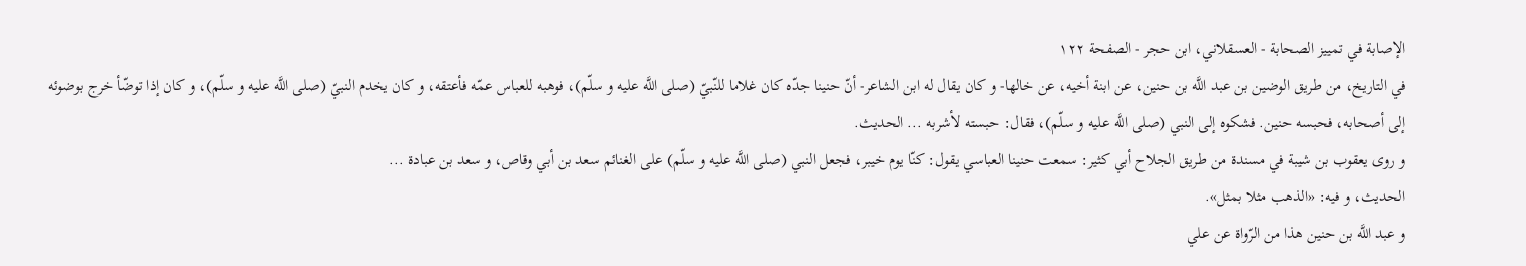الإصابة في تمييز الصحابة - العسقلاني، ابن حجر - الصفحة ١٢٢
في التاريخ، من طريق الوضين بن عبد اللَّه بن حنين، عن ابنة أخيه، عن خالها- و كان يقال له ابن الشاعر- أنّ حنينا جدّه كان غلاما للنّبيّ (صلى اللَّه عليه و سلّم)، فوهبه للعباس عمّه فأعتقه، و كان يخدم النبيّ (صلى اللَّه عليه و سلّم)، و كان إذا توضّأ خرج بوضوئه إلى أصحابه، فحبسه حنين. فشكوه إلى النبي (صلى اللَّه عليه و سلّم)، فقال: حبسته لأشربه ... الحديث.
و روى يعقوب بن شيبة في مسندة من طريق الجلاح أبي كثير: سمعت حنينا العباسي يقول: كنّا يوم خيبر، فجعل النبي (صلى اللَّه عليه و سلّم) على الغنائم سعد بن أبي وقاص، و سعد بن عبادة ...
الحديث، و فيه: «الذهب مثلا بمثل».
و عبد اللَّه بن حنين هذا من الرّواة عن علي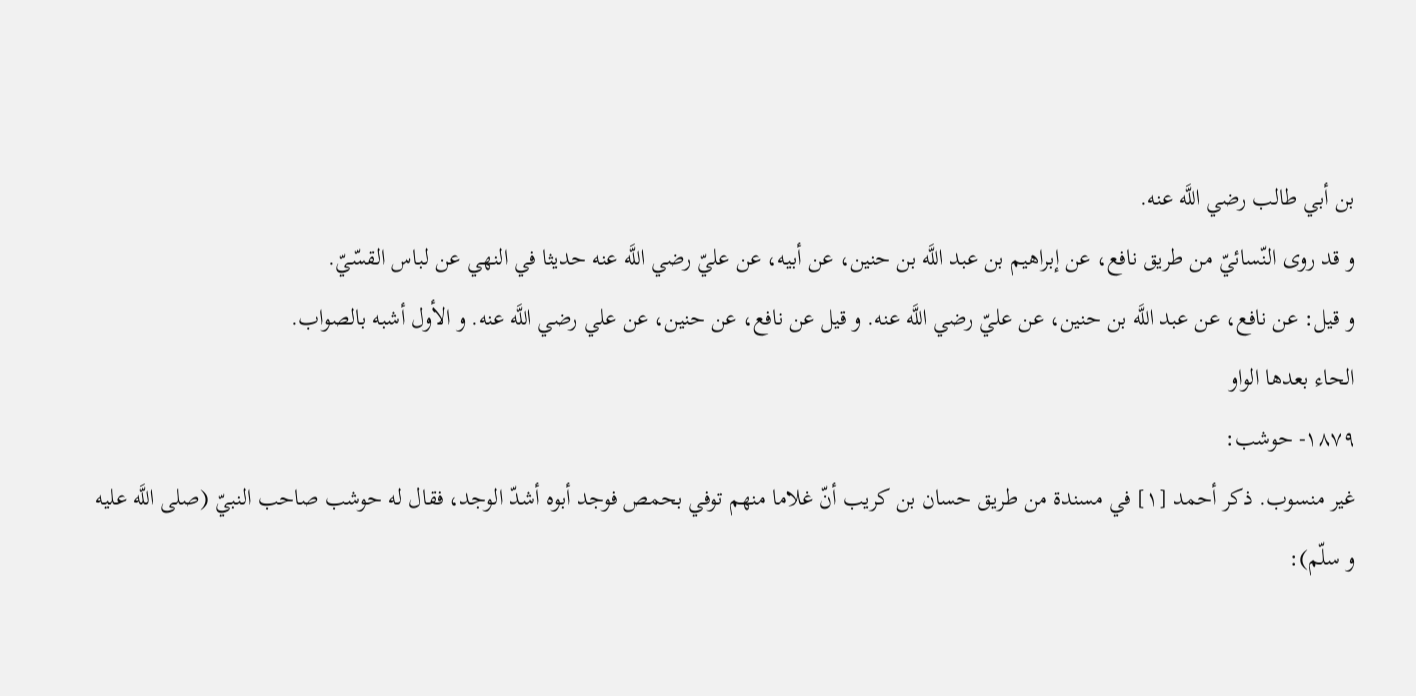بن أبي طالب رضي اللَّه عنه.
و قد روى النّسائيّ من طريق نافع، عن إبراهيم بن عبد اللَّه بن حنين، عن أبيه، عن عليّ رضي اللَّه عنه حديثا في النهي عن لباس القسّيّ.
و قيل: عن نافع، عن عبد اللَّه بن حنين، عن عليّ رضي اللَّه عنه. و قيل عن نافع، عن حنين، عن علي رضي اللَّه عنه. و الأول أشبه بالصواب.
الحاء بعدها الواو
١٨٧٩- حوشب:
غير منسوب. ذكر أحمد [١] في مسندة من طريق حسان بن كريب أنّ غلاما منهم توفي بحمص فوجد أبوه أشدّ الوجد، فقال له حوشب صاحب النبيّ (صلى اللَّه عليه و سلّم):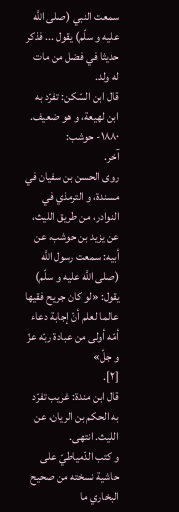سمعت النبي (صلى اللَّه عليه و سلّم) يقول ... فذكر حديثا في فضل من مات له ولد.
قال ابن السّكن: تفرّد به ابن لهيعة، و هو ضعيف.
١٨٨٠- حوشب:
آخر.
روى الحسن بن سفيان في مسندة، و الترمذي في النوادر، من طريق الليث، عن يزيد بن حوشب، عن أبيه: سمعت رسول اللَّه (صلى اللَّه عليه و سلّم) يقول: «لو كان جريح فقيها عالما لعلم أنّ إجابة دعاء أمّه أولى من عبادة ربّه عزّ و جلّ»
[٢].
قال ابن مندة: غريب تفرّد به الحكم بن الريان، عن الليث. انتهى.
و كتب الدّمياطيّ على حاشية نسخته من صحيح البخاري ما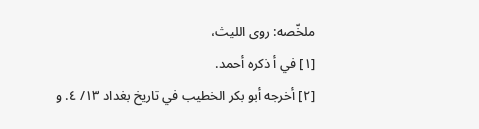ملخّصه: روى الليث،
[١] في أ ذكره أحمد.
[٢] أخرجه أبو بكر الخطيب في تاريخ بغداد ١٣/ ٤. و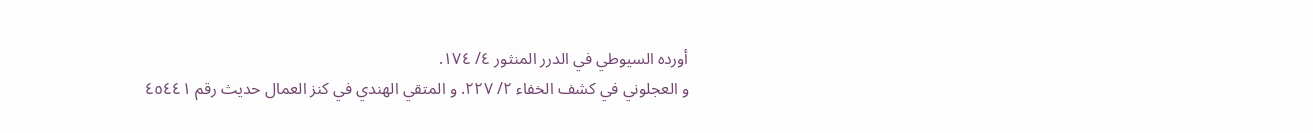أورده السيوطي في الدرر المنثور ٤/ ١٧٤.
و العجلوني في كشف الخفاء ٢/ ٢٢٧. و المتقي الهندي في كنز العمال حديث رقم ٤٥٤٤١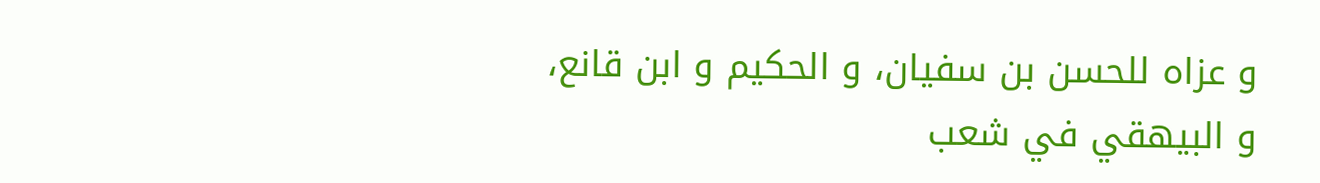و عزاه للحسن بن سفيان، و الحكيم و ابن قانع، و البيهقي في شعب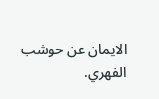الايمان عن حوشب الفهري.